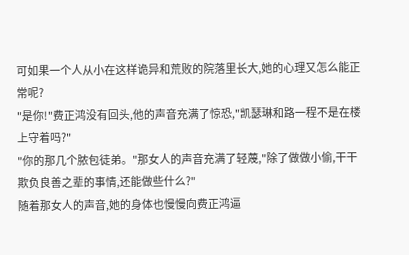可如果一个人从小在这样诡异和荒败的院落里长大,她的心理又怎么能正常呢?
"是你!"费正鸿没有回头,他的声音充满了惊恐,"凯瑟琳和路一程不是在楼上守着吗?"
"你的那几个脓包徒弟。"那女人的声音充满了轻蔑,"除了做做小偷,干干欺负良善之辈的事情,还能做些什么?"
随着那女人的声音,她的身体也慢慢向费正鸿逼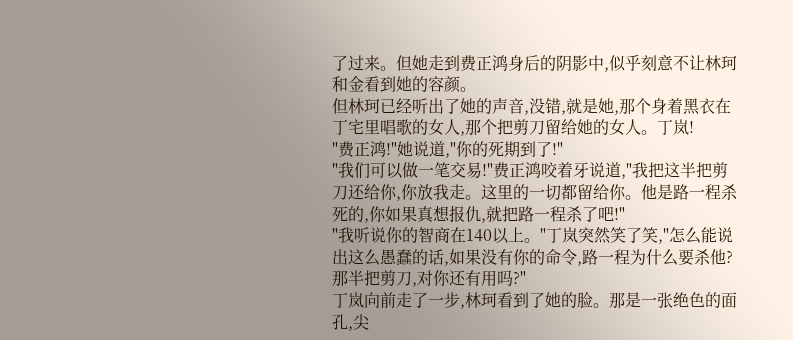了过来。但她走到费正鸿身后的阴影中,似乎刻意不让林珂和金看到她的容颜。
但林珂已经听出了她的声音,没错,就是她,那个身着黑衣在丁宅里唱歌的女人,那个把剪刀留给她的女人。丁岚!
"费正鸿!"她说道,"你的死期到了!"
"我们可以做一笔交易!"费正鸿咬着牙说道,"我把这半把剪刀还给你,你放我走。这里的一切都留给你。他是路一程杀死的,你如果真想报仇,就把路一程杀了吧!"
"我听说你的智商在140以上。"丁岚突然笑了笑,"怎么能说出这么愚蠢的话,如果没有你的命令,路一程为什么要杀他?那半把剪刀,对你还有用吗?"
丁岚向前走了一步,林珂看到了她的脸。那是一张绝色的面孔,尖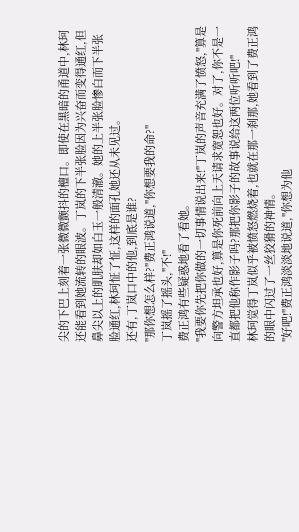尖的下巴上刻着一张微微颤抖的檀口。即使在黑暗的甬道中,林珂还能看到她流转的眼波。丁岚的下半张脸因为兴奋而变得通红,但鼻尖以上的肌肤却如白玉一般清澈。她的上半张脸惨白而下半张脸通红,林珂怔了怔,这样的面孔她还从未见过。
还有,丁岚口中的他,到底是谁?
"那你想怎么样?"费正鸿说道,"你想要我的命?"
丁岚摇了摇头,"不!"
费正鸿有些疑惑地看了看她。
"我要你先把你做的一切事情说出来!"丁岚的声音充满了愤怒,"算是向警方坦承也好,算是你死前向上天请求宽恕也好。对了,你不是一直都把他称作影子吗?那把你影子的故事说给这两位听听吧!"
林珂觉得丁岚似乎被愤怒燃烧着,也就在那一刹那,她看到了费正鸿的眼中闪过了一丝狡猾的神情。
"好吧!"费正鸿淡淡地说道,"你想为他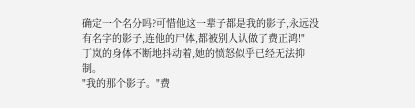确定一个名分吗?可惜他这一辈子都是我的影子,永远没有名字的影子,连他的尸体,都被别人认做了费正鸿!"
丁岚的身体不断地抖动着,她的愤怒似乎已经无法抑制。
"我的那个影子。"费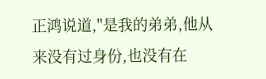正鸿说道,"是我的弟弟,他从来没有过身份,也没有在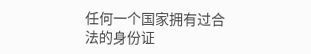任何一个国家拥有过合法的身份证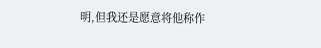明,但我还是愿意将他称作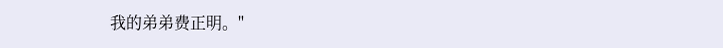我的弟弟费正明。"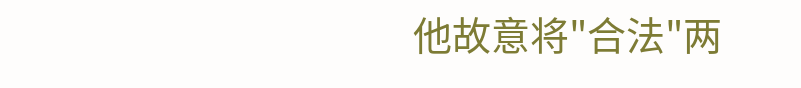他故意将"合法"两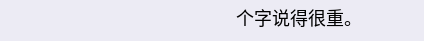个字说得很重。